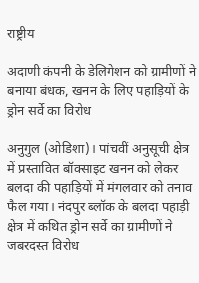राष्ट्रीय

अदाणी कंपनी के डेलिगेशन को ग्रामीणों ने बनाया बंधक, खनन के लिए पहाड़ियों के ड्रोन सर्वे का विरोध

अनुगुल (ओडिशा)। पांचवीं अनुसूची क्षेत्र में प्रस्तावित बॉक्साइट खनन को लेकर बलदा की पहाड़ियों में मंगलवार को तनाव फैल गया। नंदपुर ब्लॉक के बलदा पहाड़ी क्षेत्र में कथित ड्रोन सर्वे का ग्रामीणों ने जबरदस्त विरोध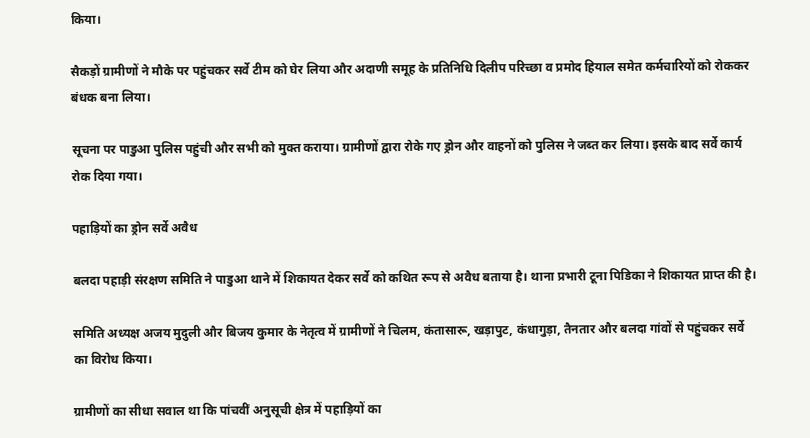किया।

सैकड़ों ग्रामीणों ने मौके पर पहुंचकर सर्वे टीम को घेर लिया और अदाणी समूह के प्रतिनिधि दिलीप परिच्छा व प्रमोद हियाल समेत कर्मचारियों को रोककर बंधक बना लिया।

सूचना पर पाडुआ पुलिस पहुंची और सभी को मुक्त कराया। ग्रामीणों द्वारा रोके गए ड्रोन और वाहनों को पुलिस ने जब्त कर लिया। इसके बाद सर्वे कार्य रोक दिया गया।

पहाड़ियों का ड्रोन सर्वे अवैध

बलदा पहाड़ी संरक्षण समिति ने पाडुआ थाने में शिकायत देकर सर्वे को कथित रूप से अवैध बताया है। थाना प्रभारी टूना पिडिका ने शिकायत प्राप्त की है।

समिति अध्यक्ष अजय मुदुली और बिजय कुमार के नेतृत्व में ग्रामीणों ने चिलम, कंतासारू, खड़ापुट, कंधागुड़ा, तैनतार और बलदा गांवों से पहुंचकर सर्वे का विरोध किया।

ग्रामीणों का सीधा सवाल था कि पांचवीं अनुसूची क्षेत्र में पहाड़ियों का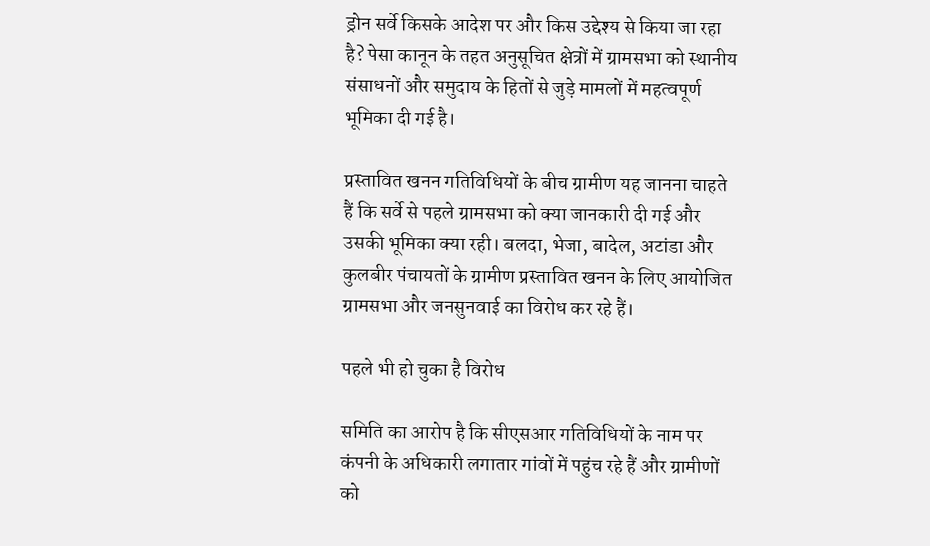ड्रोन सर्वे किसके आदेश पर और किस उद्देश्य से किया जा रहा है? पेसा कानून के तहत अनुसूचित क्षेत्रों में ग्रामसभा को स्थानीय संसाधनों और समुदाय के हितों से जुड़े मामलों में महत्वपूर्ण भूमिका दी गई है।

प्रस्तावित खनन गतिविधियों के बीच ग्रामीण यह जानना चाहते हैं कि सर्वे से पहले ग्रामसभा को क्या जानकारी दी गई और उसकी भूमिका क्या रही। बलदा, भेजा, बादेल, अटांडा और कुलबीर पंचायतों के ग्रामीण प्रस्तावित खनन के लिए आयोजित ग्रामसभा और जनसुनवाई का विरोध कर रहे हैं।

पहले भी हो चुका है विरोध

समिति का आरोप है कि सीएसआर गतिविधियों के नाम पर कंपनी के अधिकारी लगातार गांवों में पहुंच रहे हैं और ग्रामीणों को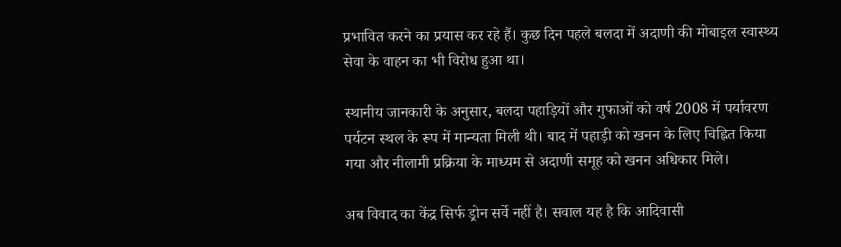प्रभावित करने का प्रयास कर रहे हैं। कुछ दिन पहले बलदा में अदाणी की मोबाइल स्वास्थ्य सेवा के वाहन का भी विरोध हुआ था।

स्थानीय जानकारी के अनुसार, बलदा पहाड़ियों और गुफाओं को वर्ष 2008 में पर्यावरण पर्यटन स्थल के रूप में मान्यता मिली थी। बाद में पहाड़ी को खनन के लिए चिह्नित किया गया और नीलामी प्रक्रिया के माध्यम से अदाणी समूह को खनन अधिकार मिले।

अब विवाद का केंद्र सिर्फ ड्रोन सर्वे नहीं है। सवाल यह है कि आदिवासी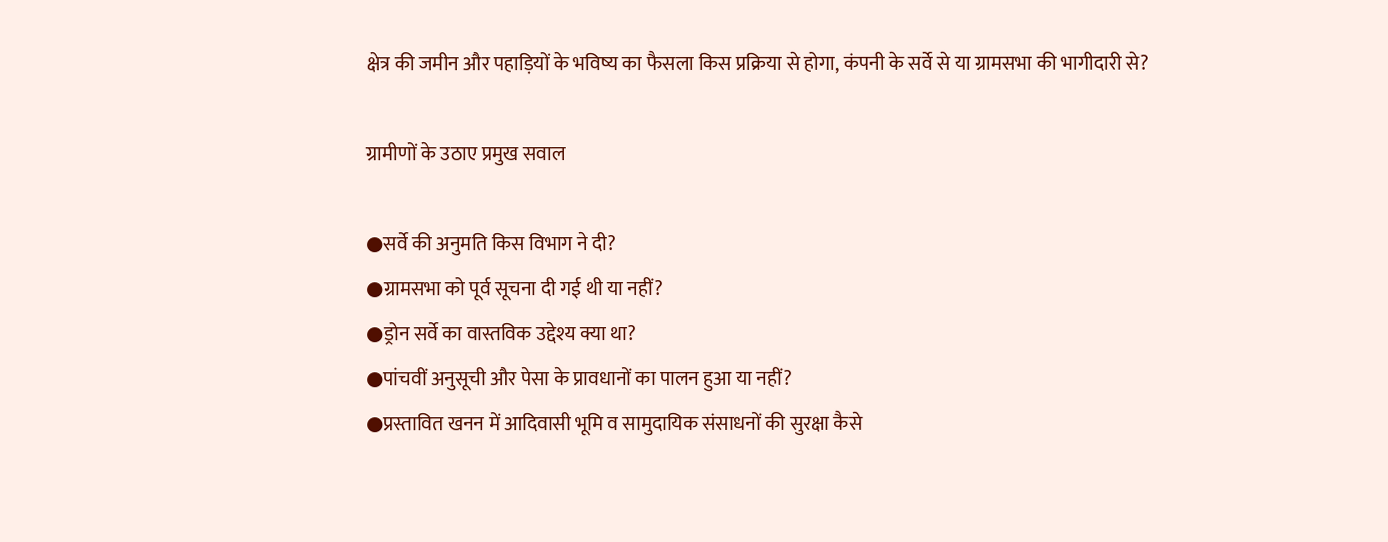क्षेत्र की जमीन और पहाड़ियों के भविष्य का फैसला किस प्रक्रिया से होगा, कंपनी के सर्वे से या ग्रामसभा की भागीदारी से?

ग्रामीणों के उठाए प्रमुख सवाल

●सर्वे की अनुमति किस विभाग ने दी?
●ग्रामसभा को पूर्व सूचना दी गई थी या नहीं?
●ड्रोन सर्वे का वास्तविक उद्देश्य क्या था?
●पांचवीं अनुसूची और पेसा के प्रावधानों का पालन हुआ या नहीं?
●प्रस्तावित खनन में आदिवासी भूमि व सामुदायिक संसाधनों की सुरक्षा कैसे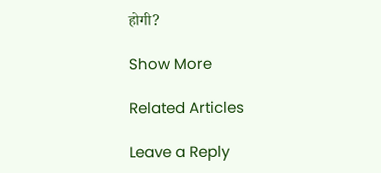होगी?

Show More

Related Articles

Leave a Reply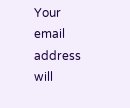Your email address will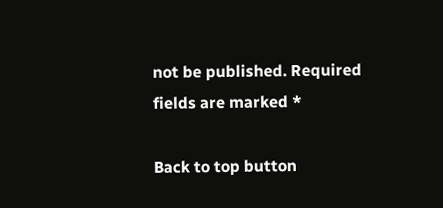not be published. Required fields are marked *

Back to top button